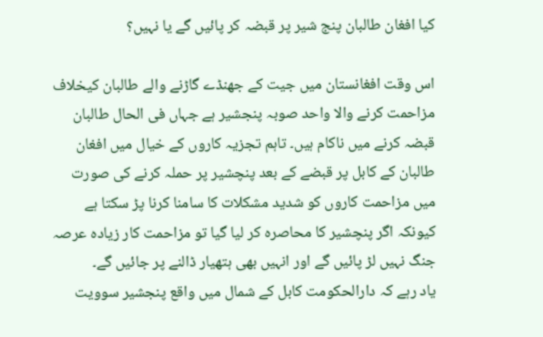کیا افغان طالبان پنج شیر پر قبضہ کر پائیں گے یا نہیں؟

اس وقت افغانستان میں جیت کے جھنڈے گاڑنے والے طالبان کیخلاف مزاحمت کرنے والا واحد صوبہ پنجشیر ہے جہاں فی الحال طالبان قبضہ کرنے میں ناکام ہیں۔ تاہم تجزیہ کاروں کے خیال میں افغان طالبان کے کابل پر قبضے کے بعد پنچشیر پر حملہ کرنے کی صورت میں مزاحمت کاروں کو شدید مشکلات کا سامنا کرنا پڑ سکتا ہے کیونکہ اگر پنچشیر کا محاصرہ کر لیا گیا تو مزاحمت کار زیادہ عرصہ جنگ نہیں لڑ پائیں گے اور انہیں بھی ہتھیار ڈالنے پر جائیں گے۔
یاد رہے کہ دارالحکومت کابل کے شمال میں واقع پنجشیر سوویت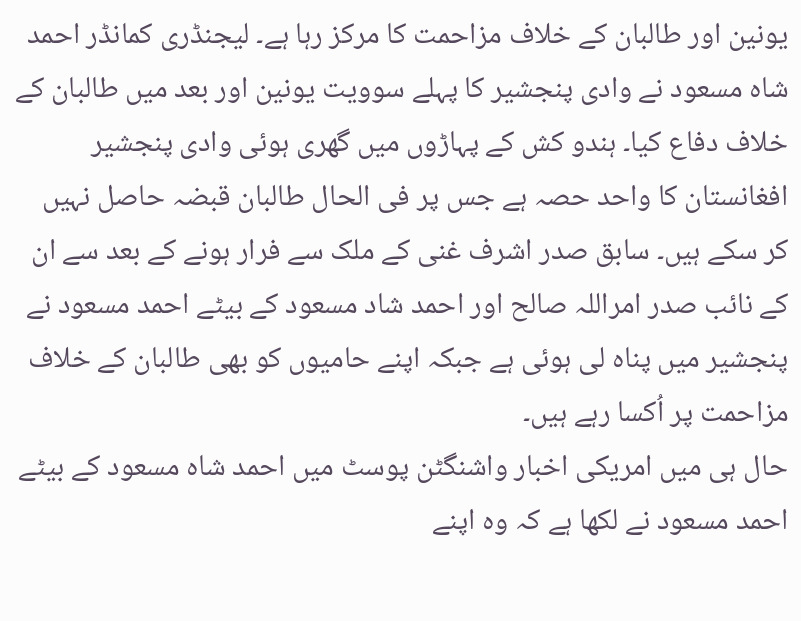یونین اور طالبان کے خلاف مزاحمت کا مرکز رہا ہے۔ لیجنڈری کمانڈر احمد شاہ مسعود نے وادی پنجشیر کا پہلے سوویت یونین اور بعد میں طالبان کے خلاف دفاع کیا۔ ہندو کش کے پہاڑوں میں گھری ہوئی وادی پنجشیر افغانستان کا واحد حصہ ہے جس پر فی الحال طالبان قبضہ حاصل نہیں کر سکے ہیں۔ سابق صدر اشرف غنی کے ملک سے فرار ہونے کے بعد سے ان کے نائب صدر امراللہ صالح اور احمد شاد مسعود کے بیٹے احمد مسعود نے پنجشیر میں پناہ لی ہوئی ہے جبکہ اپنے حامیوں کو بھی طالبان کے خلاف مزاحمت پر اُکسا رہے ہیں۔
حال ہی میں امریکی اخبار واشنگٹن پوسٹ میں احمد شاہ مسعود کے بیٹے احمد مسعود نے لکھا ہے کہ وہ اپنے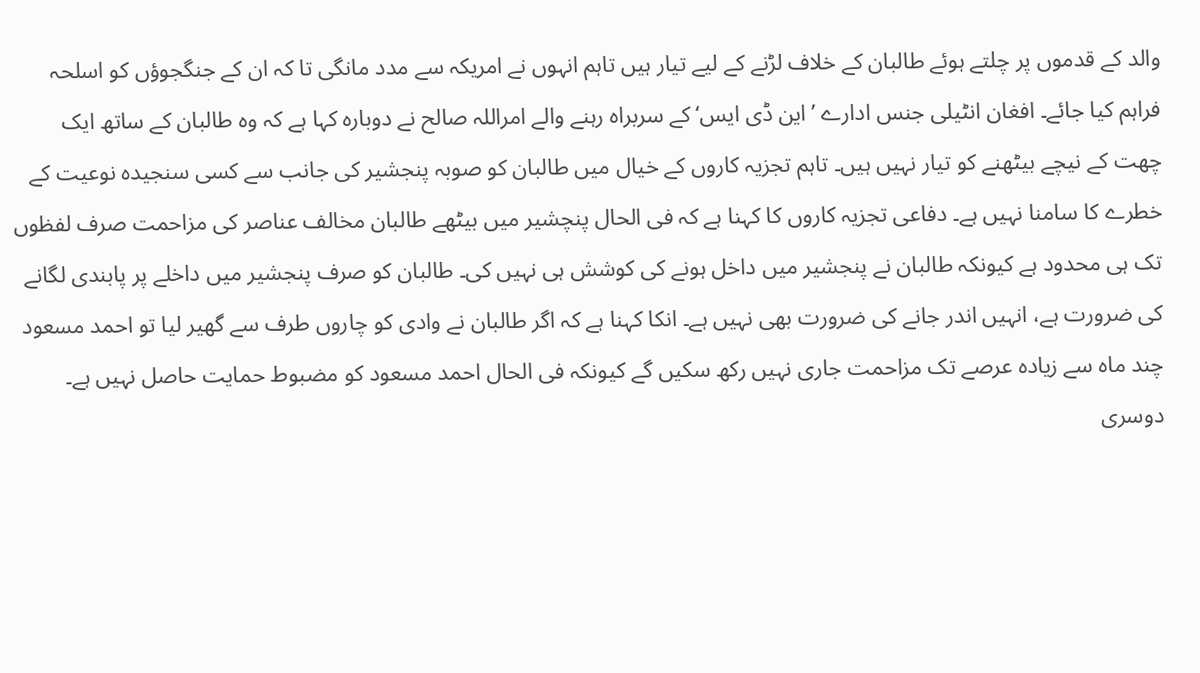والد کے قدموں پر چلتے ہوئے طالبان کے خلاف لڑنے کے لیے تیار ہیں تاہم انہوں نے امریکہ سے مدد مانگی تا کہ ان کے جنگجوؤں کو اسلحہ فراہم کیا جائے۔ افغان انٹیلی جنس ادارے ’این ڈی ایس‘ کے سربراہ رہنے والے امراللہ صالح نے دوبارہ کہا ہے کہ وہ طالبان کے ساتھ ایک چھت کے نیچے بیٹھنے کو تیار نہیں ہیں۔ تاہم تجزیہ کاروں کے خیال میں طالبان کو صوبہ پنجشیر کی جانب سے کسی سنجیدہ نوعیت کے خطرے کا سامنا نہیں ہے۔ دفاعی تجزیہ کاروں کا کہنا ہے کہ فی الحال پنچشیر میں بیٹھے طالبان مخالف عناصر کی مزاحمت صرف لفظوں تک ہی محدود ہے کیونکہ طالبان نے پنجشیر میں داخل ہونے کی کوشش ہی نہیں کی۔ طالبان کو صرف پنجشیر میں داخلے پر پابندی لگانے کی ضرورت ہے، انہیں اندر جانے کی ضرورت بھی نہیں ہے۔ انکا کہنا ہے کہ اگر طالبان نے وادی کو چاروں طرف سے گھیر لیا تو احمد مسعود چند ماہ سے زیادہ عرصے تک مزاحمت جاری نہیں رکھ سکیں گے کیونکہ فی الحال احمد مسعود کو مضبوط حمایت حاصل نہیں ہے۔
دوسری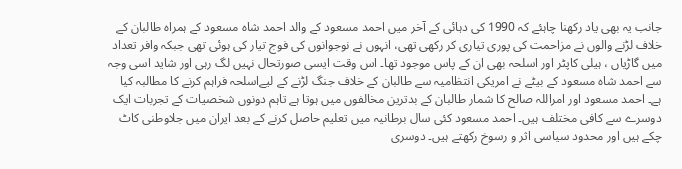جانب یہ بھی یاد رکھنا چاہئے کہ 1990 کی دہائی کے آخر میں احمد مسعود کے والد احمد شاہ مسعود کے ہمراہ طالبان کے خلاف لڑنے والوں نے مزاحمت کی پوری تیاری کر رکھی تھی، انہوں نے نوجوانوں کی فوج تیار کی ہوئی تھی جبکہ وافر تعداد میں گاڑیاں ، ہیلی کاپٹر اور اسلحہ بھی ان کے پاس موجود تھا۔ اس وقت ایسی صورتحال نہیں لگ رہی اور شاید اسی وجہ سے احمد شاہ مسعود کے بیٹے نے امریکی انتظامیہ سے طالبان کے خلاف جنگ لڑنے کے لیےاسلحہ فراہم کرنے کا مطالبہ کیا ہے۔ احمد مسعود اور امراللہ صالح کا شمار طالبان کے بدترین مخالفوں میں ہوتا ہے تاہم دونوں شخصیات کے تجربات ایک دوسرے سے کافی مختلف ہیں۔ احمد مسعود کئی سال برطانیہ میں تعلیم حاصل کرنے کے بعد ایران میں جلاوطنی کاٹ چکے ہیں اور محدود سیاسی اثر و رسوخ رکھتے ہیں۔ دوسری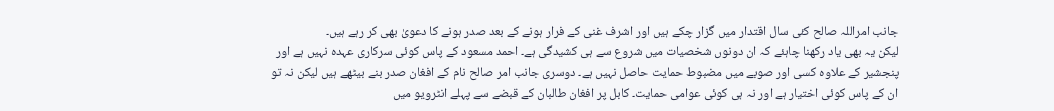جانب امراللہ صالح کئی سال اقتدار میں گزار چکے ہیں اور اشرف غنی کے فرار ہونے کے بعد صدر ہونے کا دعویٰ بھی کر رہے ہیں۔
لیکن یہ بھی یاد رکھنا چاہئے کہ ان دونوں شخصیات میں شروع سے ہی کشیدگی ہے۔ احمد مسعود کے پاس کوئی سرکاری عہدہ نہیں ہے اور پنجشیر کے علاوہ کسی اور صوبے میں مضبوط حمایت حاصل نہیں ہے۔ دوسری جانب امر صالح نام کے افغان صدر بنے بیٹھے ہیں لیکن نہ تو ان کے پاس کوئی اختیار ہے اور نہ ہی کوئی عوامی حمایت۔ کابل پر افغان طالبان کے قبضے سے پہلے انٹرویو میں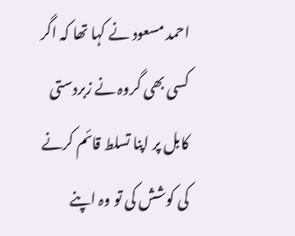احمد مسعود نے کہا تھا کہ اگر کسی بھی گروہ نے زبردستی کابل پر اپنا تسلط قائم کرنے کی کوشش کی تو وہ اپنے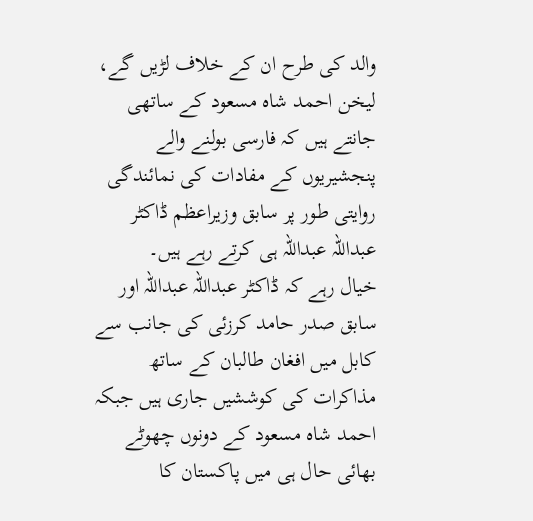والد کی طرح ان کے خلاف لڑیں گے، لیخن احمد شاہ مسعود کے ساتھی جانتے ہیں کہ فارسی بولنے والے پنجشیریوں کے مفادات کی نمائندگی روایتی طور پر سابق وزیراعظم ڈاکٹر عبداللہ عبداللہ ہی کرتے رہے ہیں۔
خیال رہے کہ ڈاکٹر عبداللہ عبداللہ اور سابق صدر حامد کرزئی کی جانب سے کابل میں افغان طالبان کے ساتھ مذاکرات کی کوششیں جاری ہیں جبکہ احمد شاہ مسعود کے دونوں چھوٹے بھائی حال ہی میں پاکستان کا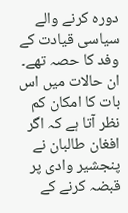دورہ کرنے والے سیاسی قیادت کے وفد کا حصہ تھے۔ ان حالات میں اس بات کا امکان کم نظر آتا ہے کہ اگر افغان طالبان نے پنجشیر وادی پر قبضہ کرنے کے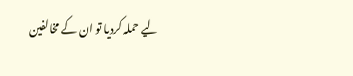لیے حملہ کردیا تو ان کے مخالفین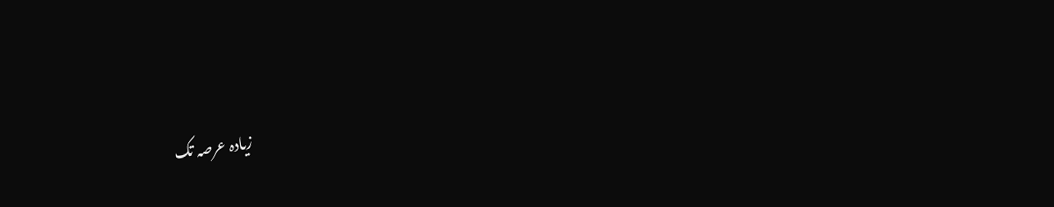زیادہ عرصہ تک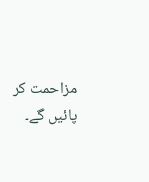مزاحمت کر پائیں گے۔